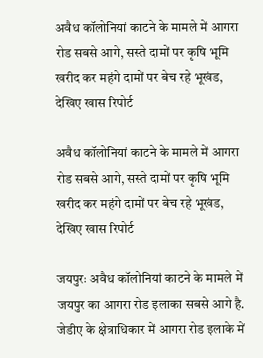अवैध कॉलोनियां काटने के मामले में आगरा रोड सबसे आगे, सस्ते दामों पर कृषि भूमि खरीद कर महंगे दामों पर बेच रहे भूखंड, देखिए खास रिपोर्ट

अवैध कॉलोनियां काटने के मामले में आगरा रोड सबसे आगे, सस्ते दामों पर कृषि भूमि खरीद कर महंगे दामों पर बेच रहे भूखंड, देखिए खास रिपोर्ट

जयपुरः अवैध कॉलोनियां काटने के मामले में जयपुर का आगरा रोड इलाका सबसे आगे है. जेडीए के क्षेत्राधिकार में आगरा रोड इलाके में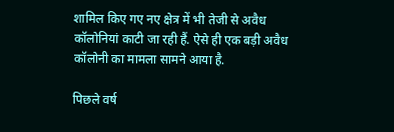शामिल किए गए नए क्षेत्र में भी तेजी से अवैध कॉलोनियां काटी जा रही हैं. ऐसे ही एक बड़ी अवैध कॉलोनी का मामला सामने आया है.

पिछले वर्ष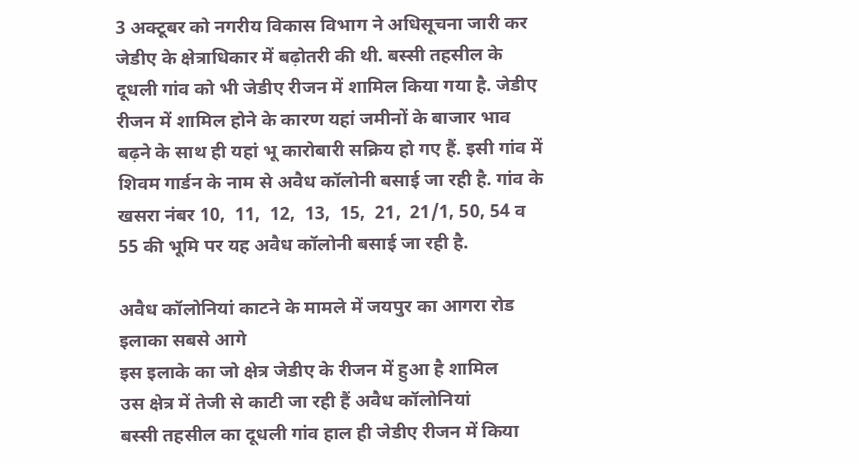3 अक्टूबर को नगरीय विकास विभाग ने अधिसूचना जारी कर जेडीए के क्षेत्राधिकार में बढ़ोतरी की थी. बस्सी तहसील के दूधली गांव को भी जेडीए रीजन में शामिल किया गया है. जेडीए रीजन में शामिल होने के कारण यहां जमीनों के बाजार भाव बढ़ने के साथ ही यहां भू कारोबारी सक्रिय हो गए हैं. इसी गांव में शिवम गार्डन के नाम से अवैध कॉलोनी बसाई जा रही है. गांव के खसरा नंबर 10,  11,  12,  13,  15,  21,  21/1, 50, 54 व 55 की भूमि पर यह अवैध कॉलोनी बसाई जा रही है.

अवैध कॉलोनियां काटने के मामले में जयपुर का आगरा रोड इलाका सबसे आगे
इस इलाके का जो क्षेत्र जेडीए के रीजन में हुआ है शामिल
उस क्षेत्र में तेजी से काटी जा रही हैं अवैध कॉलोनियां
बस्सी तहसील का दूधली गांव हाल ही जेडीए रीजन में किया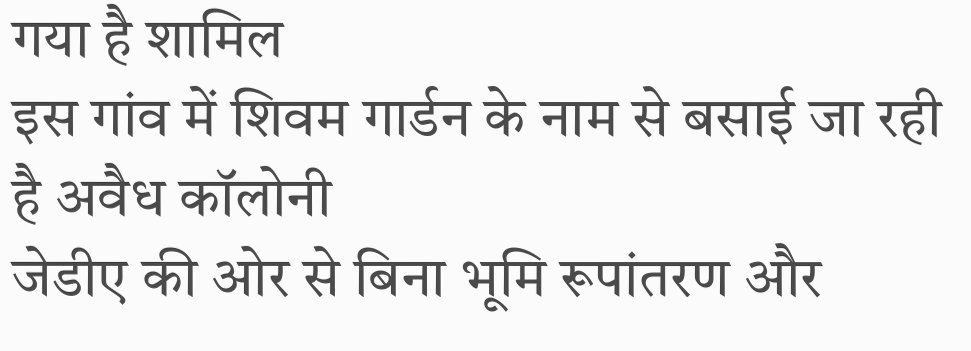गया है शामिल
इस गांव में शिवम गार्डन के नाम से बसाई जा रही है अवैध कॉलोनी
जेडीए की ओर से बिना भूमि रूपांतरण और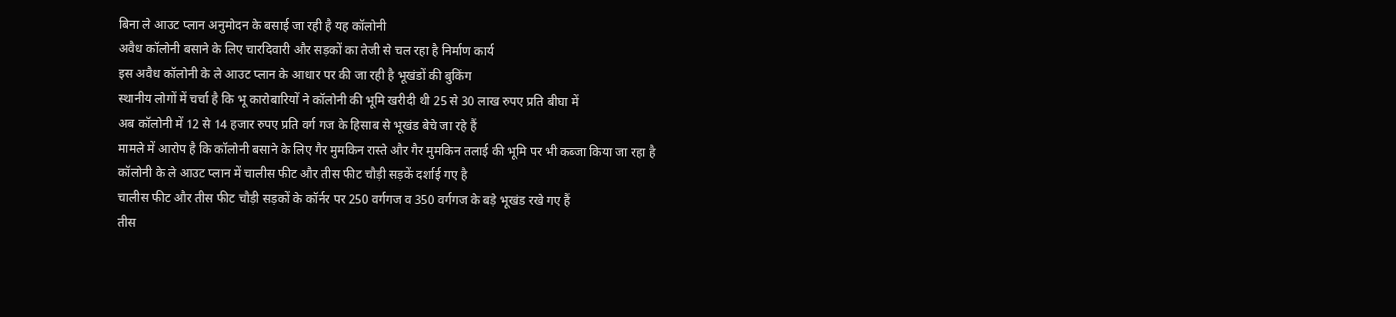बिना ले आउट प्लान अनुमोदन के बसाई जा रही है यह कॉलोनी
अवैध कॉलोनी बसाने के लिए चारदिवारी और सड़कों का तेजी से चल रहा है निर्माण कार्य
इस अवैध कॉलोनी के ले आउट प्लान के आधार पर की जा रही है भूखंडों की बुकिंग
स्थानीय लोगों में चर्चा है कि भू कारोबारियों ने कॉलोनी की भूमि खरीदी थी 25 से 30 लाख रुपए प्रति बीघा में
अब कॉलोनी में 12 से 14 हजार रुपए प्रति वर्ग गज के हिसाब से भूखंड बेचे जा रहे हैं
मामले में आरोप है कि कॉलोनी बसाने के लिए गैर मुमकिन रास्ते और गैर मुमकिन तलाई की भूमि पर भी कब्जा किया जा रहा है
कॉलोनी के ले आउट प्लान में चालीस फीट और तीस फीट चौड़ी सड़कें दर्शाई गए है
चालीस फीट और तीस फीट चौड़ी सड़कों के कॉर्नर पर 250 वर्गगज व 350 वर्गगज के बड़े भूखंड रखे गए हैं
तीस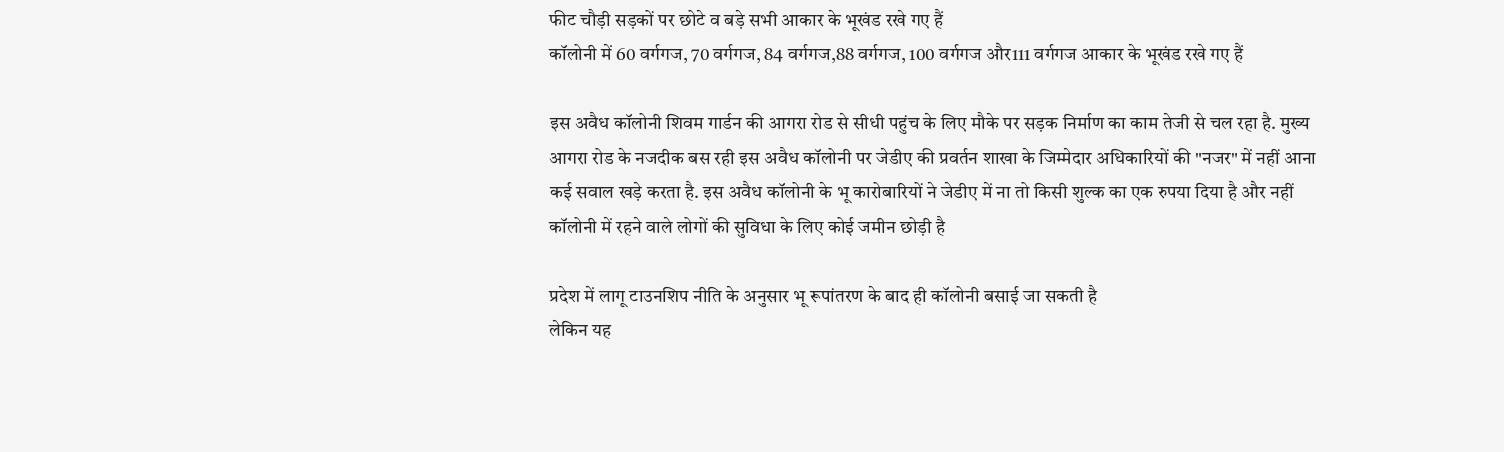फीट चौड़ी सड़कों पर छोटे व बड़े सभी आकार के भूखंड रखे गए हैं
कॉलोनी में 60 वर्गगज, 70 वर्गगज, 84 वर्गगज,88 वर्गगज, 100 वर्गगज और111 वर्गगज आकार के भूखंड रखे गए हैं

इस अवैध कॉलोनी शिवम गार्डन की आगरा रोड से सीधी पहुंच के लिए मौके पर सड़क निर्माण का काम तेजी से चल रहा है. मुख्य आगरा रोड के नजदीक बस रही इस अवैध कॉलोनी पर जेडीए की प्रवर्तन शाखा के जिम्मेदार अधिकारियों की "नजर" में नहीं आना कई सवाल खड़े करता है. इस अवैध कॉलोनी के भू कारोबारियों ने जेडीए में ना तो किसी शुल्क का एक रुपया दिया है और नहीं कॉलोनी में रहने वाले लोगों की सुविधा के लिए कोई जमीन छोड़ी है

प्रदेश में लागू टाउनशिप नीति के अनुसार भू रूपांतरण के बाद ही कॉलोनी बसाई जा सकती है
लेकिन यह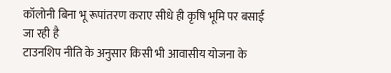कॉलोनी बिना भू रूपांतरण कराए सीधे ही कृषि भूमि पर बसाई जा रही है
टाउनशिप नीति के अनुसार किसी भी आवासीय योजना के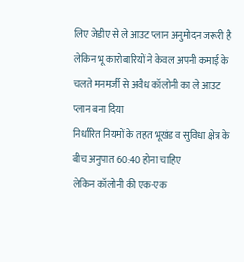लिए जेडीए से ले आउट प्लान अनुमोदन जरूरी है
लेकिन भू कारोबारियों ने केवल अपनी कमाई के चलते मनमर्जी से अवैध कॉलोनी का ले आउट प्लान बना दिया
निर्धारित नियमों के तहत भूखंड व सुविधा क्षेत्र के बीच अनुपात 60:40 होना चाहिए
लेकिन कॉलोनी की एक-एक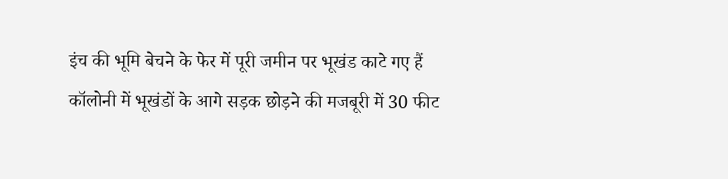इंच की भूमि बेचने के फेर में पूरी जमीन पर भूखंड काटे गए हैं
कॉलोनी में भूखंडों के आगे सड़क छोड़ने की मजबूरी में 30 फीट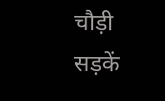चौड़ी सड़कें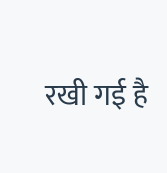रखी गई है